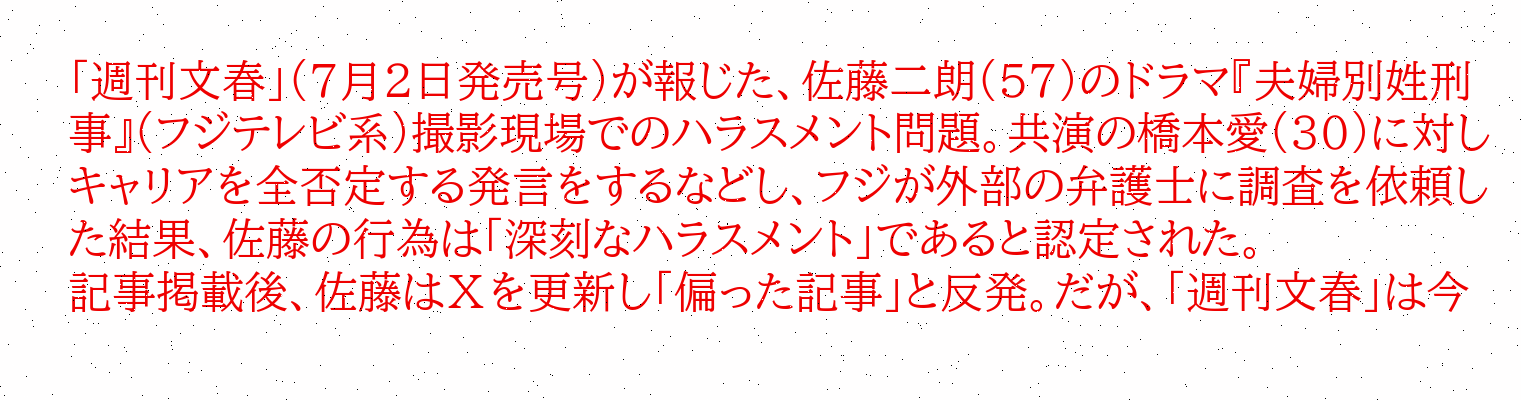「週刊文春」(7月2日発売号)が報じた、佐藤二朗(57)のドラマ『夫婦別姓刑事』(フジテレビ系)撮影現場でのハラスメント問題。共演の橋本愛(30)に対しキャリアを全否定する発言をするなどし、フジが外部の弁護士に調査を依頼した結果、佐藤の行為は「深刻なハラスメント」であると認定された。
記事掲載後、佐藤はⅩを更新し「偏った記事」と反発。だが、「週刊文春」は今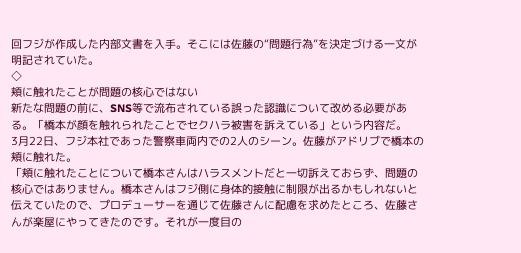回フジが作成した内部文書を入手。そこには佐藤の“問題行為”を決定づける一文が明記されていた。
◇
頬に触れたことが問題の核心ではない
新たな問題の前に、SNS等で流布されている誤った認識について改める必要がある。「橋本が顔を触れられたことでセクハラ被害を訴えている」という内容だ。
3月22日、フジ本社であった警察車両内での2人のシーン。佐藤がアドリブで橋本の頬に触れた。
「頬に触れたことについて橋本さんはハラスメントだと一切訴えておらず、問題の核心ではありません。橋本さんはフジ側に身体的接触に制限が出るかもしれないと伝えていたので、プロデューサーを通じて佐藤さんに配慮を求めたところ、佐藤さんが楽屋にやってきたのです。それが一度目の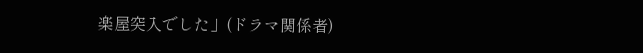楽屋突入でした」(ドラマ関係者)